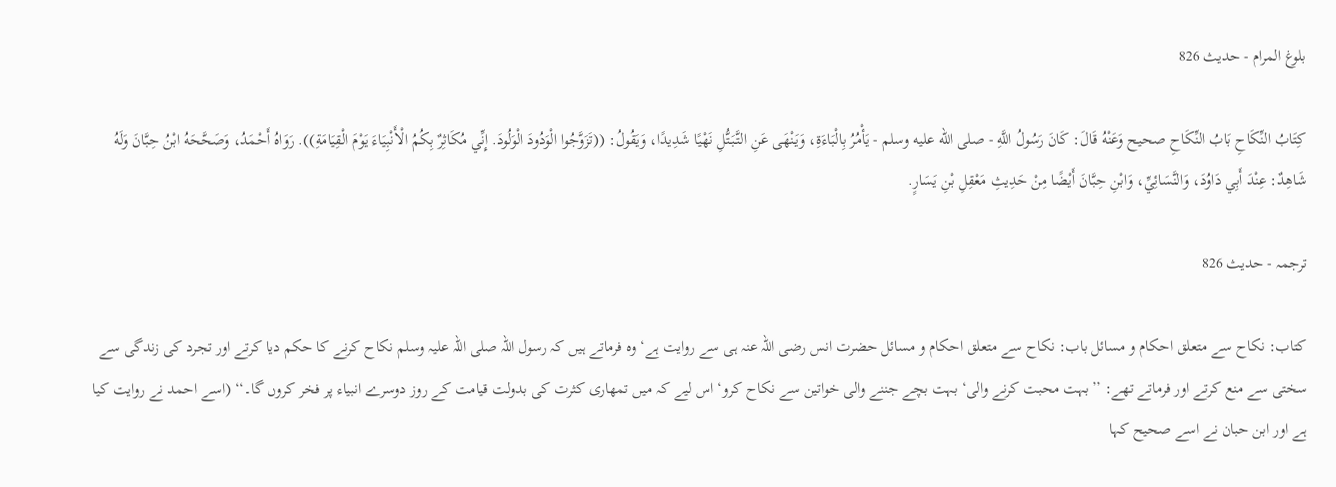بلوغ المرام - حدیث 826

كِتَابُ النِّكَاحِ بَابُ النِّكَاحِ صحيح وَعَنْهُ قَالَ: كَانَ رَسُولُ اللَّهِ - صلى الله عليه وسلم - يَأْمُرُ بِالْبَاءَةِ، وَيَنْهَى عَنِ التَّبَتُّلِ نَهْيًا شَدِيدًا، وَيَقُولُ: ((تَزَوَّجُوا الْوَدُودَ الْوَلُودَ. إِنِّي مُكَاثِرٌ بِكُمُ الْأَنْبِيَاءَ يَوْمَ الْقِيَامَةِ)). رَوَاهُ أَحْمَدُ، وَصَحَّحَهُ ابْنُ حِبَّانَ وَلَهُ شَاهِدٌ: عِنْدَ أَبِي دَاوُدَ، وَالنَّسَائِيِّ، وَابْنِ حِبَّانَ أَيْضًا مِنْ حَدِيثِ مَعْقِلِ بْنِ يَسَارٍ.

ترجمہ - حدیث 826

کتاب: نکاح سے متعلق احکام و مسائل باب: نکاح سے متعلق احکام و مسائل حضرت انس رضی اللہ عنہ ہی سے روایت ہے‘ وہ فرماتے ہیں کہ رسول اللہ صلی اللہ علیہ وسلم نکاح کرنے کا حکم دیا کرتے اور تجرد کی زندگی سے سختی سے منع کرتے اور فرماتے تھے: ’’بہت محبت کرنے والی‘ بہت بچے جننے والی خواتین سے نکاح کرو‘ اس لیے کہ میں تمھاری کثرت کی بدولت قیامت کے روز دوسرے انبیاء پر فخر کروں گا۔‘‘ (اسے احمد نے روایت کیا ہے اور ابن حبان نے اسے صحیح کہا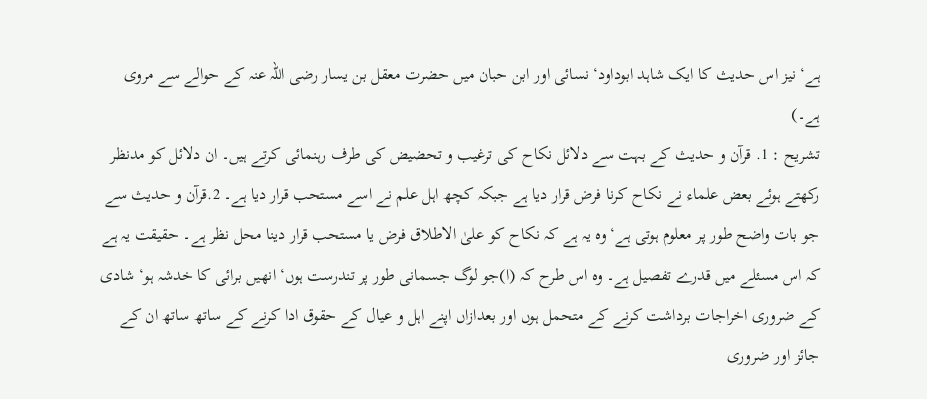ہے‘ نیز اس حدیث کا ایک شاہد ابوداود‘ نسائی اور ابن حبان میں حضرت معقل بن یسار رضی اللہ عنہ کے حوالے سے مروی ہے۔)
تشریح : 1. قرآن و حدیث کے بہت سے دلائل نکاح کی ترغیب و تحضیض کی طرف رہنمائی کرتے ہیں۔ ان دلائل کو مدنظر رکھتے ہوئے بعض علماء نے نکاح کرنا فرض قرار دیا ہے جبکہ کچھ اہل علم نے اسے مستحب قرار دیا ہے۔ 2.قرآن و حدیث سے جو بات واضح طور پر معلوم ہوتی ہے‘ وہ یہ ہے کہ نکاح کو علیٰ الاطلاق فرض یا مستحب قرار دینا محل نظر ہے۔ حقیقت یہ ہے کہ اس مسئلے میں قدرے تفصیل ہے۔ وہ اس طرح کہ (ا)جو لوگ جسمانی طور پر تندرست ہوں‘ انھیں برائی کا خدشہ ہو‘ شادی کے ضروری اخراجات برداشت کرنے کے متحمل ہوں اور بعدازاں اپنے اہل و عیال کے حقوق ادا کرنے کے ساتھ ساتھ ان کے جائز اور ضروری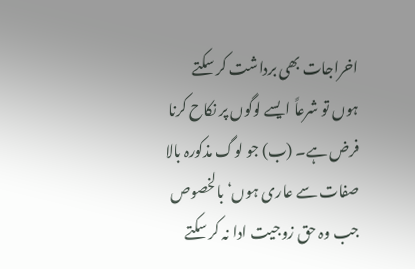اخراجات بھی برداشت کر سکتے ہوں تو شرعاً ایسے لوگوں پر نکاح کرنا فرض ہے۔ (ب) جو لوگ مذکورہ بالا صفات سے عاری ہوں‘ بالخصوص جب وہ حق زوجیت ادا نہ کر سکتے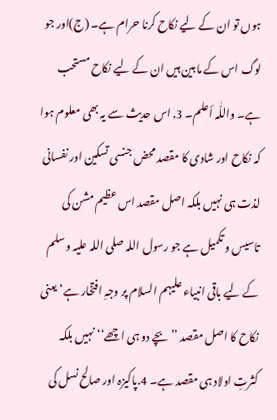ہوں تو ان کے لیے نکاح کرنا حرام ہے۔ (ج)اور جو لوگ اس کے مابین ہیں ان کے لیے نکاح مستحب ہے۔ واللّٰہ أعلم۔ 3. اس حدیث سے یہ بھی معلوم ہوا کہ نکاح اور شادی کا مقصد محض جنسی تسکین اور نفسانی لذت ہی نہیں بلکہ اصل مقصد اس عظیم مشن کی تاسیس و تکمیل ہے جو رسول اللہ صلی اللہ علیہ وسلم کے لیے باقی انبیاء علیہم السلام پر وجہِ افتخار ہے‘ یعنی نکاح کا اصل مقصد ’’بچے دو ہی اچھے‘‘ نہیں بلکہ کثرتِ اولاد ہی مقصد ہے۔ 4.پاکیزہ اور صالح نسل کی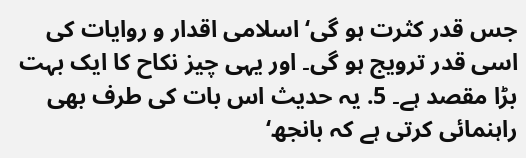جس قدر کثرت ہو گی‘ اسلامی اقدار و روایات کی اسی قدر ترویج ہو گی۔ اور یہی چیز نکاح کا ایک بہت بڑا مقصد ہے۔ 5. یہ حدیث اس بات کی طرف بھی راہنمائی کرتی ہے کہ بانجھ‘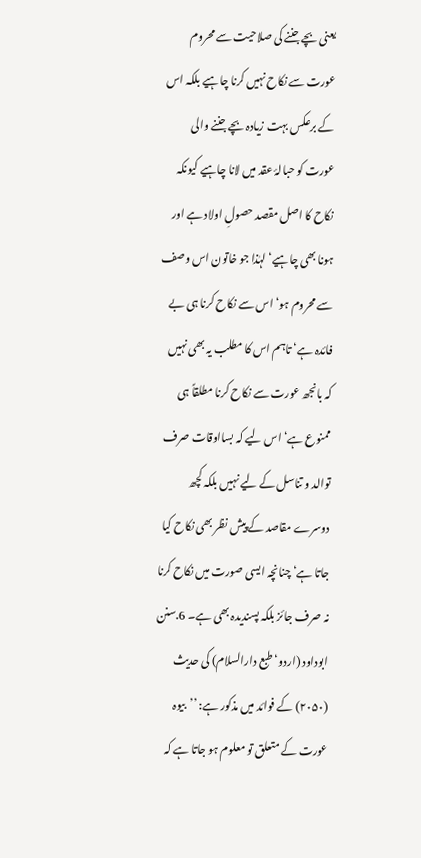یعنی بچے جننے کی صلاحیت سے محروم عورت سے نکاح نہیں کرنا چاہیے بلکہ اس کے برعکس بہت زیادہ بچے جننے والی عورت کو حبالۂ عقد میں لانا چاہیے کیونکہ نکاح کا اصل مقصد حصولِ اولاد ہے اور ہونا بھی چاہیے‘ لہٰذا جو خاتون اس وصف سے محروم ہو‘ اس سے نکاح کرنا ہی بے فائدہ ہے‘ تاہم اس کا مطلب یہ بھی نہیں کہ بانجھ عورت سے نکاح کرنا مطلقاً ہی ممنوع ہے‘ اس لیے کہ بسااوقات صرف توالد و تناسل کے لیے نہیں بلکہ کچھ دوسرے مقاصد کے پیش نظر بھی نکاح کیا جاتا ہے‘ چنانچہ ایسی صورت میں نکاح کرنا نہ صرف جائز بلکہ پسندیدہ بھی ہے۔ 6.سنن ابوداود (اردو‘ طبع دارالسلام) کی حدیث (۲۰۵۰) کے فوائد میں مذکور ہے: ’’بیوہ عورت کے متعلق تو معلوم ہو جاتا ہے کہ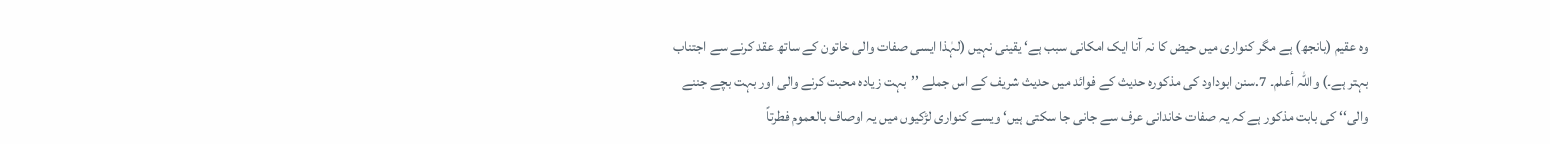وہ عقیم (بانجھ) ہے مگر کنواری میں حیض کا نہ آنا ایک امکانی سبب ہے‘ یقینی نہیں (لہٰذا ایسی صفات والی خاتون کے ساتھ عقد کرنے سے اجتناب بہتر ہے۔) واللّٰہ أعلم۔ 7.سنن ابوداود کی مذکورہ حدیث کے فوائد میں حدیث شریف کے اس جملے ’’بہت زیادہ محبت کرنے والی اور بہت بچے جننے والی‘‘ کی بابت مذکور ہے کہ یہ صفات خاندانی عرف سے جانی جا سکتی ہیں‘ ویسے کنواری لڑکیوں میں یہ اوصاف بالعموم فطرتاً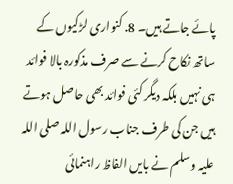پائے جاتے ہیں۔ 8. کنواری لڑکیوں کے ساتھ نکاح کرنے سے صرف مذکورہ بالا فوائد ہی نہیں بلکہ دیگر کئی فوائد بھی حاصل ہوتے ہیں جن کی طرف جناب رسول اللہ صلی اللہ علیہ وسلم نے بایں الفاظ راہنمائی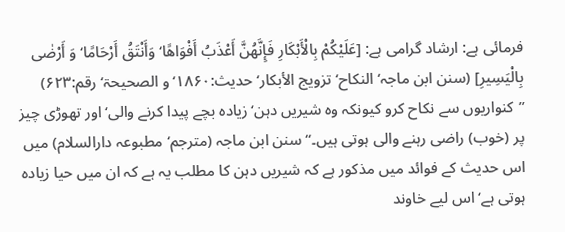فرمائی ہے: ارشاد گرامی ہے: [عَلَیْکُمْ بِالْأَبْکَارِ فَإِنَّھُنَّ أَعْذَبُ أَفْوَاھًا‘ وَأَنْتَقُ أَرْحَامًا‘ وَ أَرْضٰی بِالْیَسِیرِ] (سنن ابن ماجہ‘ النکاح‘ تزویج الأبکار‘ حدیث:۱۸۶۰‘ و الصحیحۃ‘ رقم:۶۲۳) ’’کنواریوں سے نکاح کرو کیونکہ وہ شیریں دہن‘ زیادہ بچے پیدا کرنے والی‘ اور تھوڑی چیز پر (خوب) راضی رہنے والی ہوتی ہیں۔‘‘ سنن ابن ماجہ (مترجم‘ مطبوعہ دارالسلام) میں اس حدیث کے فوائد میں مذکور ہے کہ شیریں دہن کا مطلب یہ ہے کہ ان میں حیا زیادہ ہوتی ہے‘ اس لیے خاوند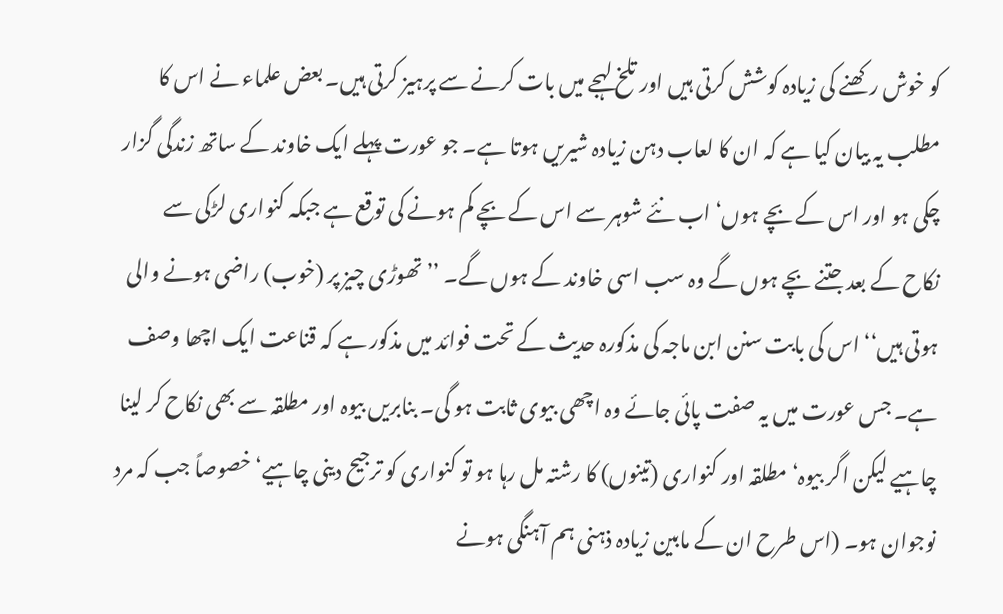کو خوش رکھنے کی زیادہ کوشش کرتی ہیں اور تلخ لہجے میں بات کرنے سے پرہیز کرتی ہیں۔ بعض علماء نے اس کا مطلب یہ بیان کیا ہے کہ ان کا لعاب دہن زیادہ شیریں ہوتا ہے۔ جو عورت پہلے ایک خاوند کے ساتھ زندگی گزار چکی ہو اور اس کے بچے ہوں‘ اب نئے شوہر سے اس کے بچے کم ہونے کی توقع ہے جبکہ کنواری لڑکی سے نکاح کے بعد جتنے بچے ہوں گے وہ سب اسی خاوند کے ہوں گے۔ ’’تھوڑی چیز پر (خوب) راضی ہونے والی ہوتی ہیں‘‘ اس کی بابت سنن ابن ماجہ کی مذکورہ حدیث کے تحت فوائد میں مذکور ہے کہ قناعت ایک اچھا وصف ہے۔ جس عورت میں یہ صفت پائی جائے وہ اچھی بیوی ثابت ہو گی۔ بنابریں بیوہ اور مطلقہ سے بھی نکاح کر لینا چاہیے لیکن اگر بیوہ‘ مطلقہ اور کنواری (تینوں) کا رشتہ مل رہا ہو تو کنواری کو ترجیح دینی چاہیے‘ خصوصاً جب کہ مرد نوجوان ہو۔ (اس طرح ان کے مابین زیادہ ذہنی ہم آہنگی ہونے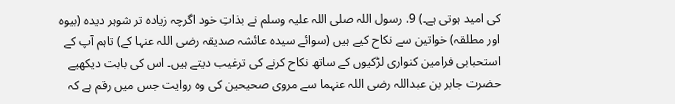کی امید ہوتی ہے۔) 9. رسول اللہ صلی اللہ علیہ وسلم نے بذاتِ خود اگرچہ زیادہ تر شوہر دیدہ (بیوہ اور مطلقہ) خواتین سے نکاح کیے ہیں (سوائے سیدہ عائشہ صدیقہ رضی اللہ عنہا کے) تاہم آپ کے استحبابی فرامین کنواری لڑکیوں کے ساتھ نکاح کرنے کی ترغیب دیتے ہیں۔ اس کی بابت دیکھیے حضرت جابر بن عبداللہ رضی اللہ عنہما سے مروی صحیحین کی وہ روایت جس میں رقم ہے کہ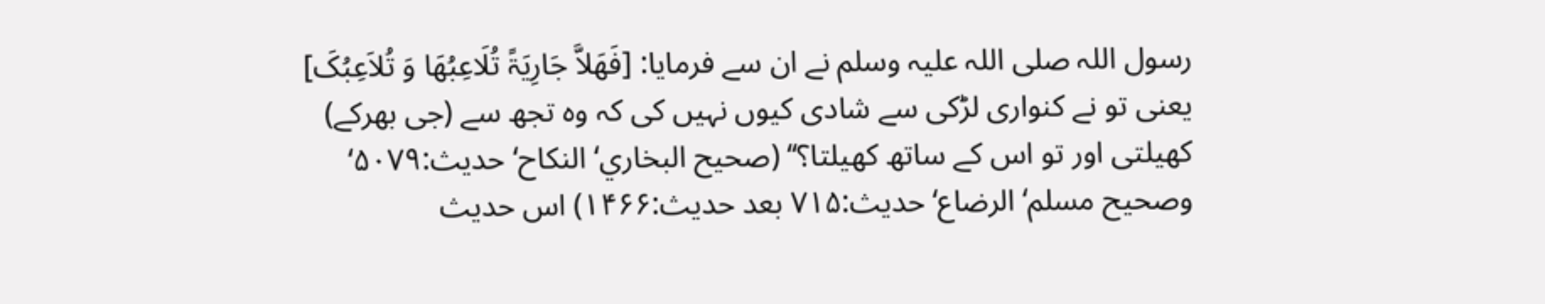رسول اللہ صلی اللہ علیہ وسلم نے ان سے فرمایا: [فَھَلاَّ جَارِیَۃً تُلَاعِبُھَا وَ تُلاَعِبُکَ] یعنی تو نے کنواری لڑکی سے شادی کیوں نہیں کی کہ وہ تجھ سے (جی بھرکے) کھیلتی اور تو اس کے ساتھ کھیلتا؟‘‘ (صحیح البخاري‘ النکاح‘ حدیث:۵۰۷۹‘ وصحیح مسلم‘ الرضاع‘ حدیث:۷۱۵ بعد حدیث:۱۴۶۶) اس حدیث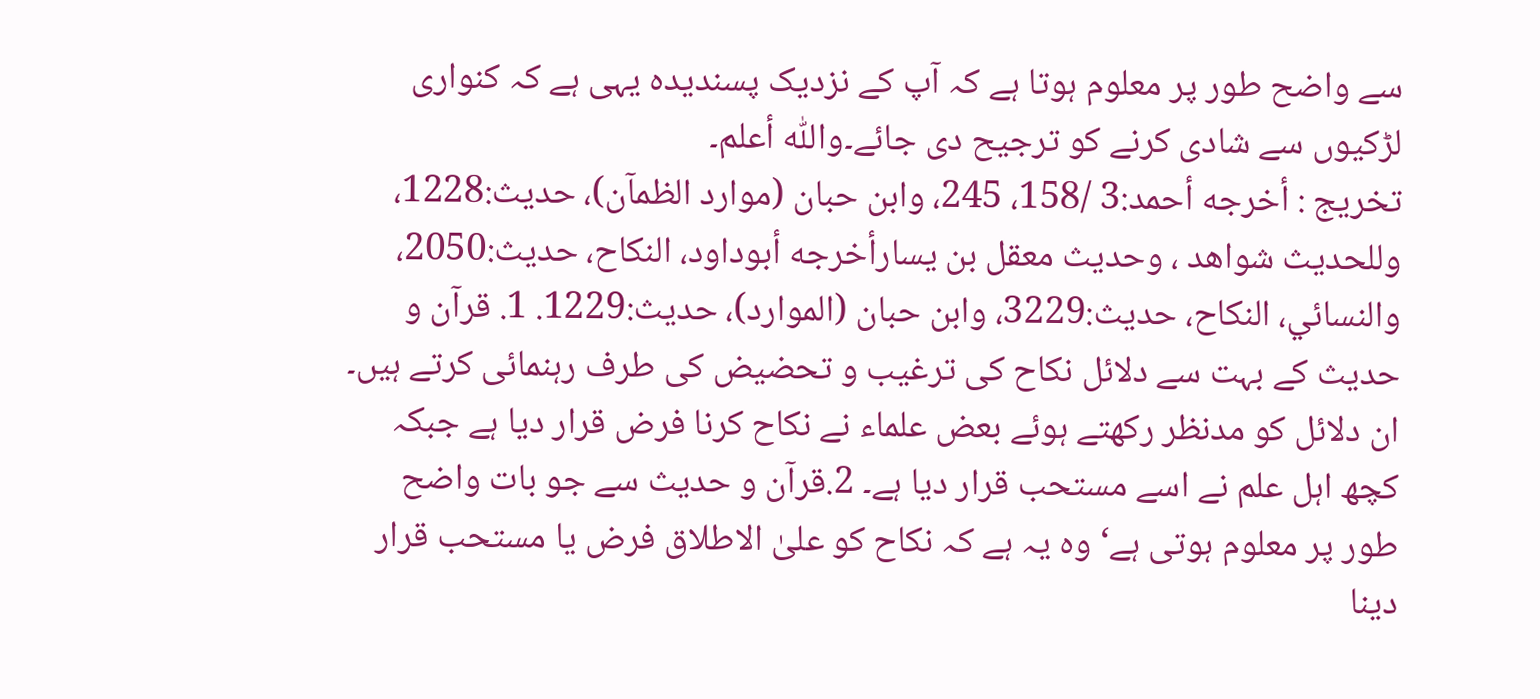سے واضح طور پر معلوم ہوتا ہے کہ آپ کے نزدیک پسندیدہ یہی ہے کہ کنواری لڑکیوں سے شادی کرنے کو ترجیح دی جائے۔واللّٰہ أعلم۔
تخریج : أخرجه أحمد:3 /158، 245، وابن حبان (موارد الظمآن)، حديث:1228، وللحديث شواهد ، وحديث معقل بن يسارأخرجه أبوداود، النكاح، حديث:2050، والنسائي، النكاح، حديث:3229، وابن حبان (الموارد)، حديث:1229. 1. قرآن و حدیث کے بہت سے دلائل نکاح کی ترغیب و تحضیض کی طرف رہنمائی کرتے ہیں۔ ان دلائل کو مدنظر رکھتے ہوئے بعض علماء نے نکاح کرنا فرض قرار دیا ہے جبکہ کچھ اہل علم نے اسے مستحب قرار دیا ہے۔ 2.قرآن و حدیث سے جو بات واضح طور پر معلوم ہوتی ہے‘ وہ یہ ہے کہ نکاح کو علیٰ الاطلاق فرض یا مستحب قرار دینا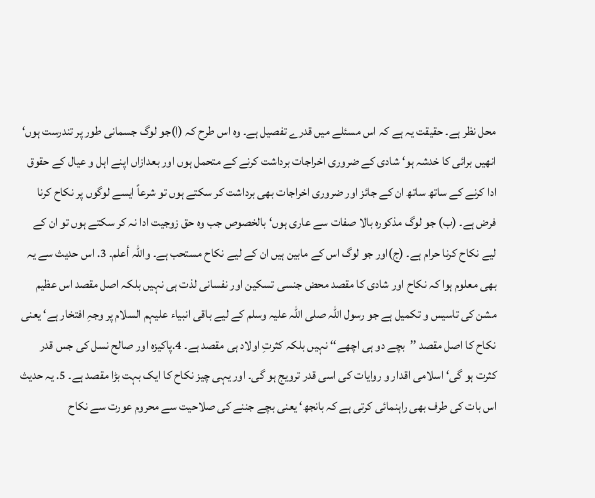محل نظر ہے۔ حقیقت یہ ہے کہ اس مسئلے میں قدرے تفصیل ہے۔ وہ اس طرح کہ (ا)جو لوگ جسمانی طور پر تندرست ہوں‘ انھیں برائی کا خدشہ ہو‘ شادی کے ضروری اخراجات برداشت کرنے کے متحمل ہوں اور بعدازاں اپنے اہل و عیال کے حقوق ادا کرنے کے ساتھ ساتھ ان کے جائز اور ضروری اخراجات بھی برداشت کر سکتے ہوں تو شرعاً ایسے لوگوں پر نکاح کرنا فرض ہے۔ (ب) جو لوگ مذکورہ بالا صفات سے عاری ہوں‘ بالخصوص جب وہ حق زوجیت ادا نہ کر سکتے ہوں تو ان کے لیے نکاح کرنا حرام ہے۔ (ج)اور جو لوگ اس کے مابین ہیں ان کے لیے نکاح مستحب ہے۔ واللّٰہ أعلم۔ 3. اس حدیث سے یہ بھی معلوم ہوا کہ نکاح اور شادی کا مقصد محض جنسی تسکین اور نفسانی لذت ہی نہیں بلکہ اصل مقصد اس عظیم مشن کی تاسیس و تکمیل ہے جو رسول اللہ صلی اللہ علیہ وسلم کے لیے باقی انبیاء علیہم السلام پر وجہِ افتخار ہے‘ یعنی نکاح کا اصل مقصد ’’بچے دو ہی اچھے‘‘ نہیں بلکہ کثرتِ اولاد ہی مقصد ہے۔ 4.پاکیزہ اور صالح نسل کی جس قدر کثرت ہو گی‘ اسلامی اقدار و روایات کی اسی قدر ترویج ہو گی۔ اور یہی چیز نکاح کا ایک بہت بڑا مقصد ہے۔ 5. یہ حدیث اس بات کی طرف بھی راہنمائی کرتی ہے کہ بانجھ‘ یعنی بچے جننے کی صلاحیت سے محروم عورت سے نکاح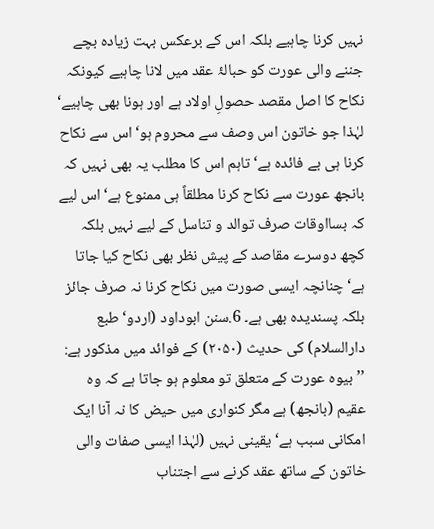نہیں کرنا چاہیے بلکہ اس کے برعکس بہت زیادہ بچے جننے والی عورت کو حبالۂ عقد میں لانا چاہیے کیونکہ نکاح کا اصل مقصد حصولِ اولاد ہے اور ہونا بھی چاہیے‘ لہٰذا جو خاتون اس وصف سے محروم ہو‘ اس سے نکاح کرنا ہی بے فائدہ ہے‘ تاہم اس کا مطلب یہ بھی نہیں کہ بانجھ عورت سے نکاح کرنا مطلقاً ہی ممنوع ہے‘ اس لیے کہ بسااوقات صرف توالد و تناسل کے لیے نہیں بلکہ کچھ دوسرے مقاصد کے پیش نظر بھی نکاح کیا جاتا ہے‘ چنانچہ ایسی صورت میں نکاح کرنا نہ صرف جائز بلکہ پسندیدہ بھی ہے۔ 6.سنن ابوداود (اردو‘ طبع دارالسلام) کی حدیث (۲۰۵۰) کے فوائد میں مذکور ہے: ’’بیوہ عورت کے متعلق تو معلوم ہو جاتا ہے کہ وہ عقیم (بانجھ) ہے مگر کنواری میں حیض کا نہ آنا ایک امکانی سبب ہے‘ یقینی نہیں (لہٰذا ایسی صفات والی خاتون کے ساتھ عقد کرنے سے اجتناب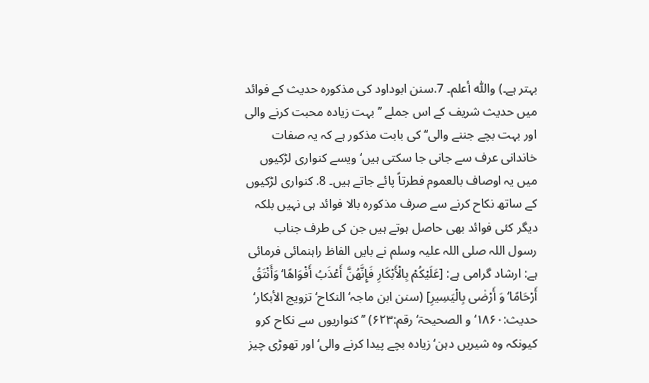بہتر ہے۔) واللّٰہ أعلم۔ 7.سنن ابوداود کی مذکورہ حدیث کے فوائد میں حدیث شریف کے اس جملے ’’بہت زیادہ محبت کرنے والی اور بہت بچے جننے والی‘‘ کی بابت مذکور ہے کہ یہ صفات خاندانی عرف سے جانی جا سکتی ہیں‘ ویسے کنواری لڑکیوں میں یہ اوصاف بالعموم فطرتاً پائے جاتے ہیں۔ 8. کنواری لڑکیوں کے ساتھ نکاح کرنے سے صرف مذکورہ بالا فوائد ہی نہیں بلکہ دیگر کئی فوائد بھی حاصل ہوتے ہیں جن کی طرف جناب رسول اللہ صلی اللہ علیہ وسلم نے بایں الفاظ راہنمائی فرمائی ہے: ارشاد گرامی ہے: [عَلَیْکُمْ بِالْأَبْکَارِ فَإِنَّھُنَّ أَعْذَبُ أَفْوَاھًا‘ وَأَنْتَقُ أَرْحَامًا‘ وَ أَرْضٰی بِالْیَسِیرِ] (سنن ابن ماجہ‘ النکاح‘ تزویج الأبکار‘ حدیث:۱۸۶۰‘ و الصحیحۃ‘ رقم:۶۲۳) ’’کنواریوں سے نکاح کرو کیونکہ وہ شیریں دہن‘ زیادہ بچے پیدا کرنے والی‘ اور تھوڑی چیز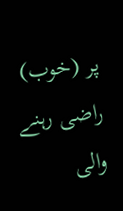پر (خوب) راضی رہنے والی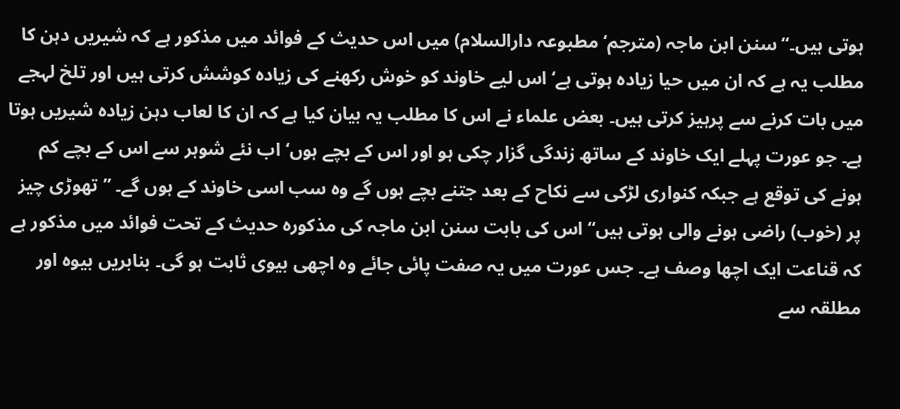ہوتی ہیں۔‘‘ سنن ابن ماجہ (مترجم‘ مطبوعہ دارالسلام) میں اس حدیث کے فوائد میں مذکور ہے کہ شیریں دہن کا مطلب یہ ہے کہ ان میں حیا زیادہ ہوتی ہے‘ اس لیے خاوند کو خوش رکھنے کی زیادہ کوشش کرتی ہیں اور تلخ لہجے میں بات کرنے سے پرہیز کرتی ہیں۔ بعض علماء نے اس کا مطلب یہ بیان کیا ہے کہ ان کا لعاب دہن زیادہ شیریں ہوتا ہے۔ جو عورت پہلے ایک خاوند کے ساتھ زندگی گزار چکی ہو اور اس کے بچے ہوں‘ اب نئے شوہر سے اس کے بچے کم ہونے کی توقع ہے جبکہ کنواری لڑکی سے نکاح کے بعد جتنے بچے ہوں گے وہ سب اسی خاوند کے ہوں گے۔ ’’تھوڑی چیز پر (خوب) راضی ہونے والی ہوتی ہیں‘‘ اس کی بابت سنن ابن ماجہ کی مذکورہ حدیث کے تحت فوائد میں مذکور ہے کہ قناعت ایک اچھا وصف ہے۔ جس عورت میں یہ صفت پائی جائے وہ اچھی بیوی ثابت ہو گی۔ بنابریں بیوہ اور مطلقہ سے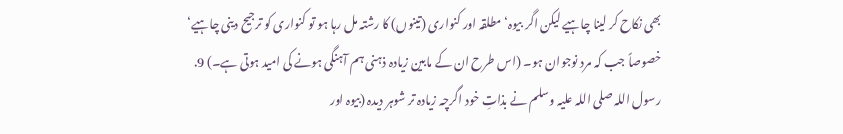بھی نکاح کر لینا چاہیے لیکن اگر بیوہ‘ مطلقہ اور کنواری (تینوں) کا رشتہ مل رہا ہو تو کنواری کو ترجیح دینی چاہیے‘ خصوصاً جب کہ مرد نوجوان ہو۔ (اس طرح ان کے مابین زیادہ ذہنی ہم آہنگی ہونے کی امید ہوتی ہے۔) 9. رسول اللہ صلی اللہ علیہ وسلم نے بذاتِ خود اگرچہ زیادہ تر شوہر دیدہ (بیوہ اور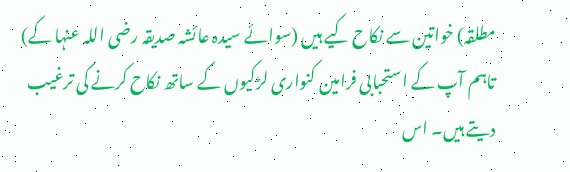مطلقہ) خواتین سے نکاح کیے ہیں (سوائے سیدہ عائشہ صدیقہ رضی اللہ عنہا کے) تاہم آپ کے استحبابی فرامین کنواری لڑکیوں کے ساتھ نکاح کرنے کی ترغیب دیتے ہیں۔ اس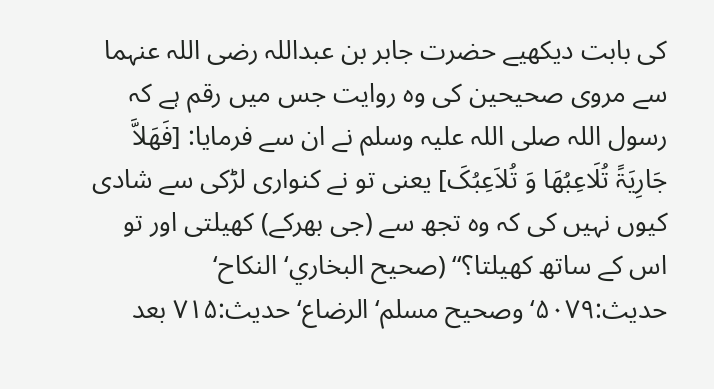کی بابت دیکھیے حضرت جابر بن عبداللہ رضی اللہ عنہما سے مروی صحیحین کی وہ روایت جس میں رقم ہے کہ رسول اللہ صلی اللہ علیہ وسلم نے ان سے فرمایا: [فَھَلاَّ جَارِیَۃً تُلَاعِبُھَا وَ تُلاَعِبُکَ] یعنی تو نے کنواری لڑکی سے شادی کیوں نہیں کی کہ وہ تجھ سے (جی بھرکے) کھیلتی اور تو اس کے ساتھ کھیلتا؟‘‘ (صحیح البخاري‘ النکاح‘ حدیث:۵۰۷۹‘ وصحیح مسلم‘ الرضاع‘ حدیث:۷۱۵ بعد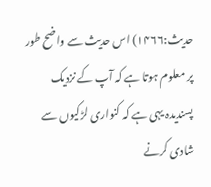حدیث:۱۴۶۶) اس حدیث سے واضح طور پر معلوم ہوتا ہے کہ آپ کے نزدیک پسندیدہ یہی ہے کہ کنواری لڑکیوں سے شادی کرنے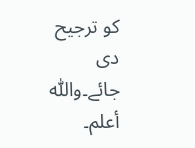کو ترجیح دی جائے۔واللّٰہ أعلم۔